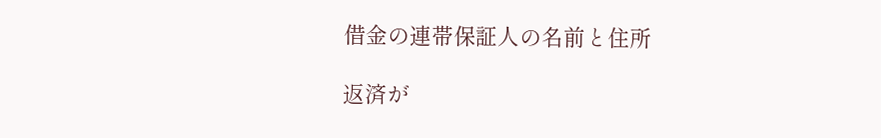借金の連帯保証人の名前と住所

返済が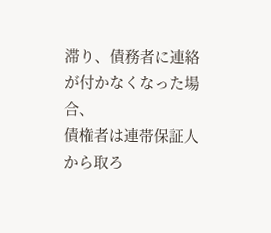滞り、債務者に連絡が付かなくなった場合、
債権者は連帯保証人から取ろ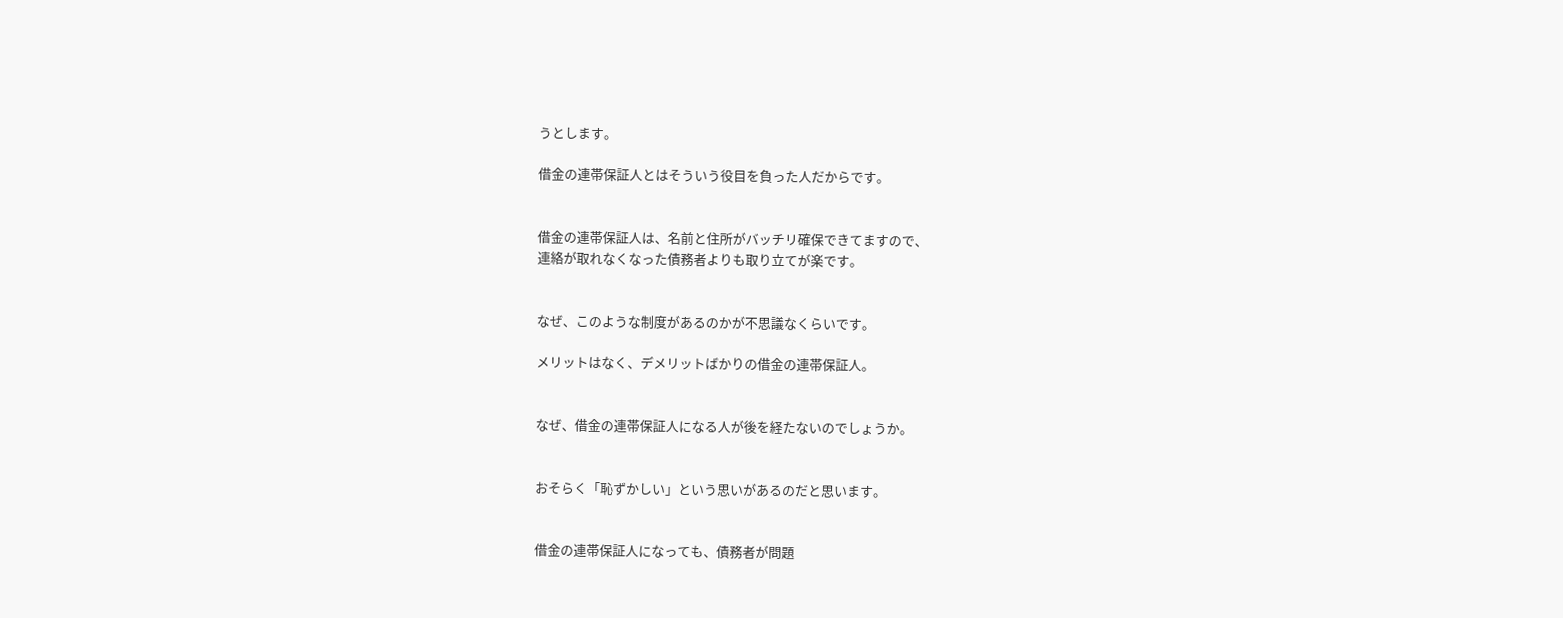うとします。

借金の連帯保証人とはそういう役目を負った人だからです。


借金の連帯保証人は、名前と住所がバッチリ確保できてますので、
連絡が取れなくなった債務者よりも取り立てが楽です。


なぜ、このような制度があるのかが不思議なくらいです。

メリットはなく、デメリットばかりの借金の連帯保証人。


なぜ、借金の連帯保証人になる人が後を経たないのでしょうか。


おそらく「恥ずかしい」という思いがあるのだと思います。


借金の連帯保証人になっても、債務者が問題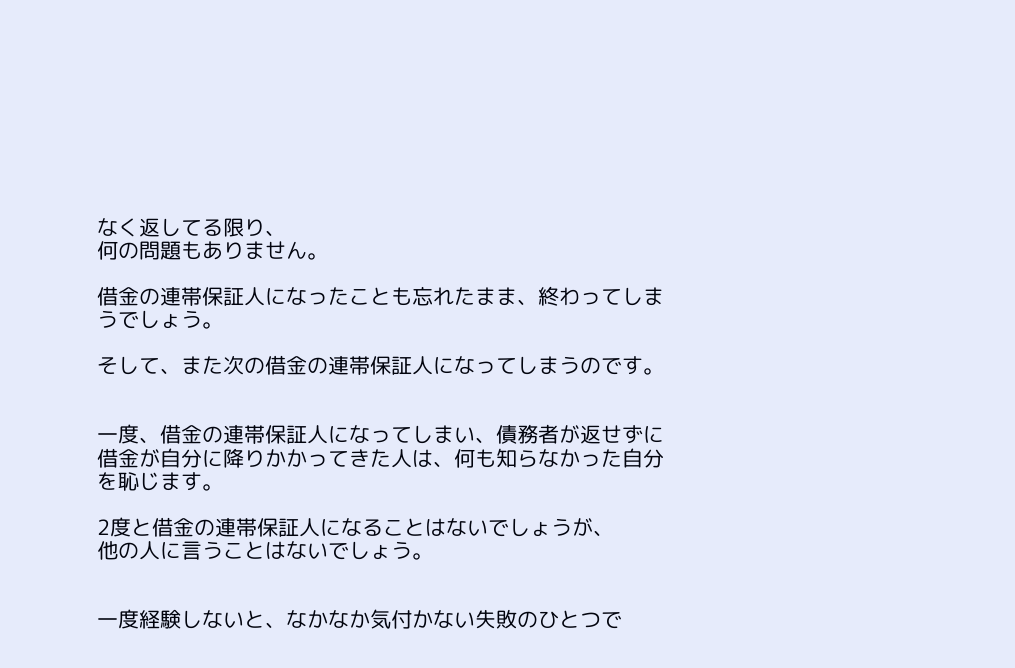なく返してる限り、
何の問題もありません。

借金の連帯保証人になったことも忘れたまま、終わってしまうでしょう。

そして、また次の借金の連帯保証人になってしまうのです。


一度、借金の連帯保証人になってしまい、債務者が返せずに
借金が自分に降りかかってきた人は、何も知らなかった自分を恥じます。

2度と借金の連帯保証人になることはないでしょうが、
他の人に言うことはないでしょう。


一度経験しないと、なかなか気付かない失敗のひとつで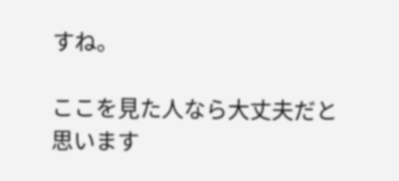すね。

ここを見た人なら大丈夫だと思います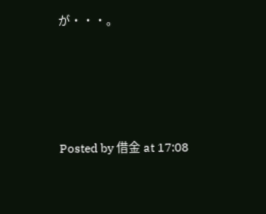が・・・。




Posted by 借金 at 17:08